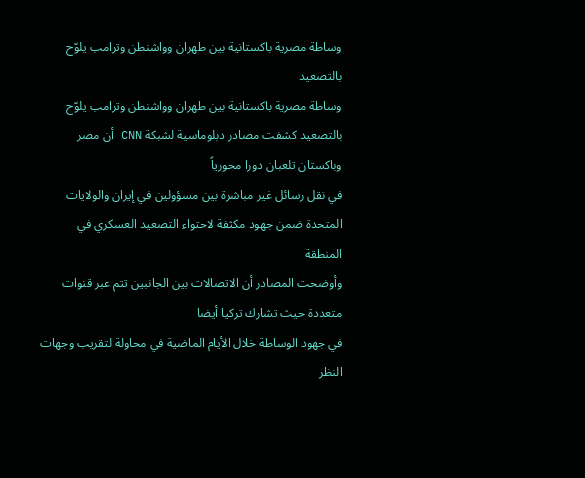وساطة مصرية باكستانية بين طهران وواشنطن وترامب يلوّح بالتصعيد
وساطة مصرية باكستانية بين طهران وواشنطن وترامب يلوّح بالتصعيد كشفت مصادر دبلوماسية لشبكة CNN أن مصر وباكستان تلعبان دورا محورياً
في نقل رسائل غير مباشرة بين مسؤولين في إيران والولايات المتحدة ضمن جهود مكثفة لاحتواء التصعيد العسكري في المنطقة
وأوضحت المصادر أن الاتصالات بين الجانبين تتم عبر قنوات متعددة حيث تشارك تركيا أيضا
في جهود الوساطة خلال الأيام الماضية في محاولة لتقريب وجهات النظر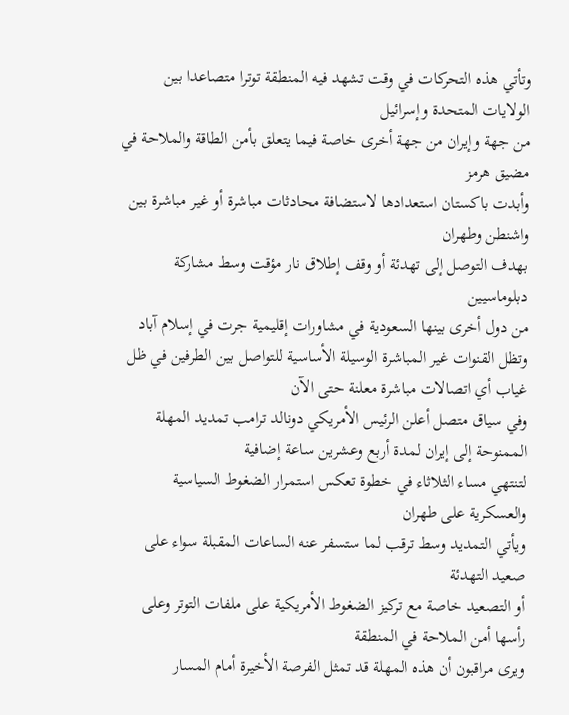وتأتي هذه التحركات في وقت تشهد فيه المنطقة توترا متصاعدا بين الولايات المتحدة وإسرائيل
من جهة وإيران من جهة أخرى خاصة فيما يتعلق بأمن الطاقة والملاحة في مضيق هرمز
وأبدت باكستان استعدادها لاستضافة محادثات مباشرة أو غير مباشرة بين واشنطن وطهران
بهدف التوصل إلى تهدئة أو وقف إطلاق نار مؤقت وسط مشاركة دبلوماسيين
من دول أخرى بينها السعودية في مشاورات إقليمية جرت في إسلام آباد
وتظل القنوات غير المباشرة الوسيلة الأساسية للتواصل بين الطرفين في ظل غياب أي اتصالات مباشرة معلنة حتى الآن
وفي سياق متصل أعلن الرئيس الأمريكي دونالد ترامب تمديد المهلة الممنوحة إلى إيران لمدة أربع وعشرين ساعة إضافية
لتنتهي مساء الثلاثاء في خطوة تعكس استمرار الضغوط السياسية والعسكرية على طهران
ويأتي التمديد وسط ترقب لما ستسفر عنه الساعات المقبلة سواء على صعيد التهدئة
أو التصعيد خاصة مع تركيز الضغوط الأمريكية على ملفات التوتر وعلى رأسها أمن الملاحة في المنطقة
ويرى مراقبون أن هذه المهلة قد تمثل الفرصة الأخيرة أمام المسار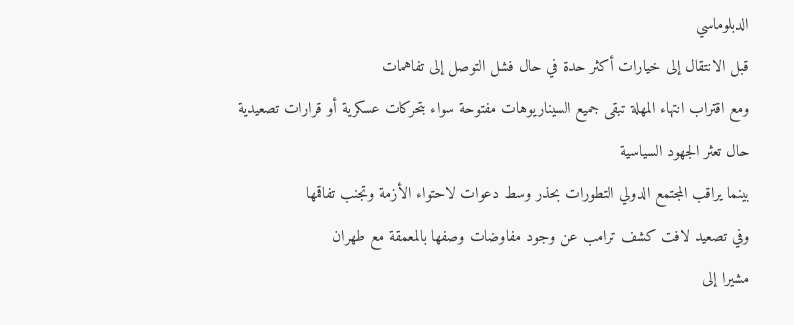الدبلوماسي
قبل الانتقال إلى خيارات أكثر حدة في حال فشل التوصل إلى تفاهمات
ومع اقتراب انتهاء المهلة تبقى جميع السيناريوهات مفتوحة سواء بتحركات عسكرية أو قرارات تصعيدية حال تعثر الجهود السياسية
بينما يراقب المجتمع الدولي التطورات بحذر وسط دعوات لاحتواء الأزمة وتجنب تفاقمها
وفي تصعيد لافت كشف ترامب عن وجود مفاوضات وصفها بالمعمقة مع طهران
مشيرا إلى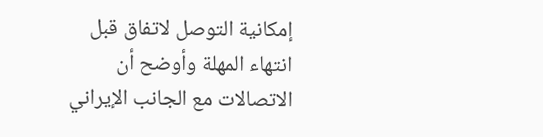إمكانية التوصل لاتفاق قبل انتهاء المهلة وأوضح أن الاتصالات مع الجانب الإيراني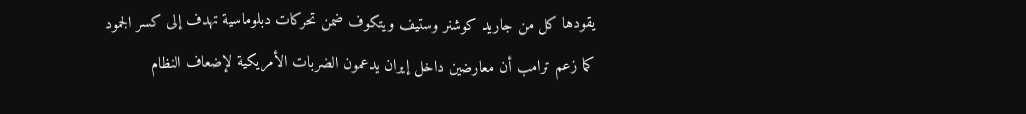يقودها كل من جاريد كوشنر وستيف ويتكوف ضمن تحركات دبلوماسية تهدف إلى كسر الجمود
كما زعم ترامب أن معارضين داخل إيران يدعمون الضربات الأمريكية لإضعاف النظام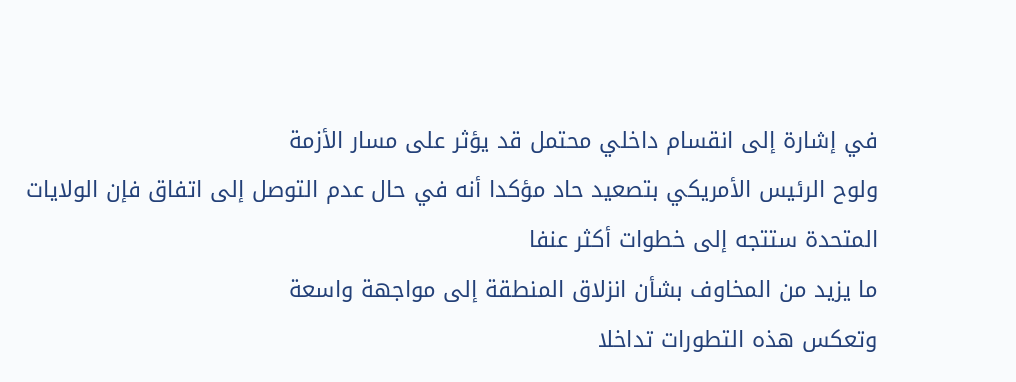في إشارة إلى انقسام داخلي محتمل قد يؤثر على مسار الأزمة
ولوح الرئيس الأمريكي بتصعيد حاد مؤكدا أنه في حال عدم التوصل إلى اتفاق فإن الولايات المتحدة ستتجه إلى خطوات أكثر عنفا
ما يزيد من المخاوف بشأن انزلاق المنطقة إلى مواجهة واسعة
وتعكس هذه التطورات تداخلا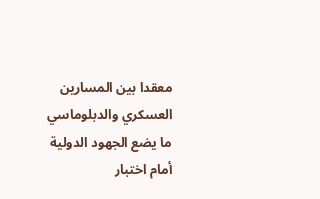معقدا بين المسارين العسكري والدبلوماسي
ما يضع الجهود الدولية أمام اختبار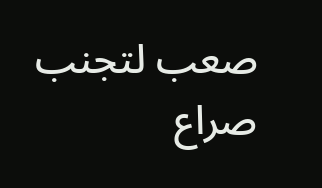صعب لتجنب صراع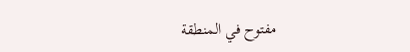مفتوح في المنطقة